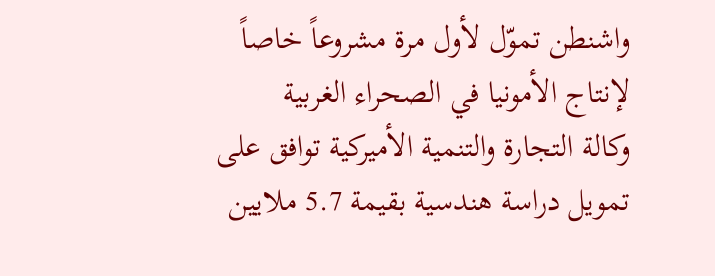واشنطن تموّل لأول مرة مشروعاً خاصاً لإنتاج الأمونيا في الصحراء الغربية
وكالة التجارة والتنمية الأميركية توافق على تمويل دراسة هندسية بقيمة 5.7 ملايين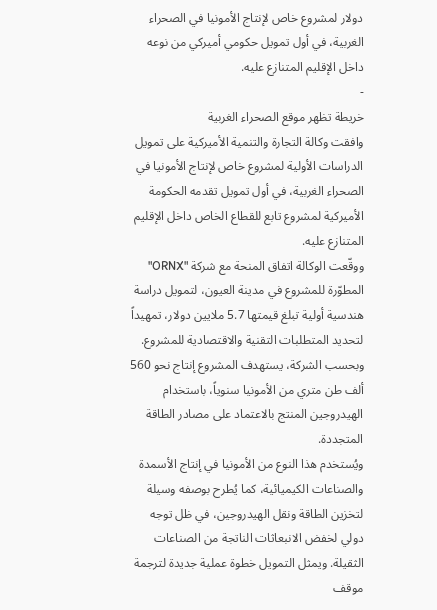دولار لمشروع خاص لإنتاج الأمونيا في الصحراء الغربية، في أول تمويل حكومي أميركي من نوعه داخل الإقليم المتنازع عليه.
-
خريطة تظهر موقع الصحراء الغربية
وافقت وكالة التجارة والتنمية الأميركية على تمويل الدراسات الأولية لمشروع خاص لإنتاج الأمونيا في الصحراء الغربية، في أول تمويل تقدمه الحكومة الأميركية لمشروع تابع للقطاع الخاص داخل الإقليم المتنازع عليه.
ووقّعت الوكالة اتفاق المنحة مع شركة "ORNX" المطوّرة للمشروع في مدينة العيون، لتمويل دراسة هندسية أولية تبلغ قيمتها 5.7 ملايين دولار، تمهيداً لتحديد المتطلبات التقنية والاقتصادية للمشروع. وبحسب الشركة، يستهدف المشروع إنتاج نحو 560 ألف طن متري من الأمونيا سنوياً، باستخدام الهيدروجين المنتج بالاعتماد على مصادر الطاقة المتجددة.
ويُستخدم هذا النوع من الأمونيا في إنتاج الأسمدة والصناعات الكيميائية، كما يُطرح بوصفه وسيلة لتخزين الطاقة ونقل الهيدروجين، في ظل توجه دولي لخفض الانبعاثات الناتجة من الصناعات الثقيلة. ويمثل التمويل خطوة عملية جديدة لترجمة موقف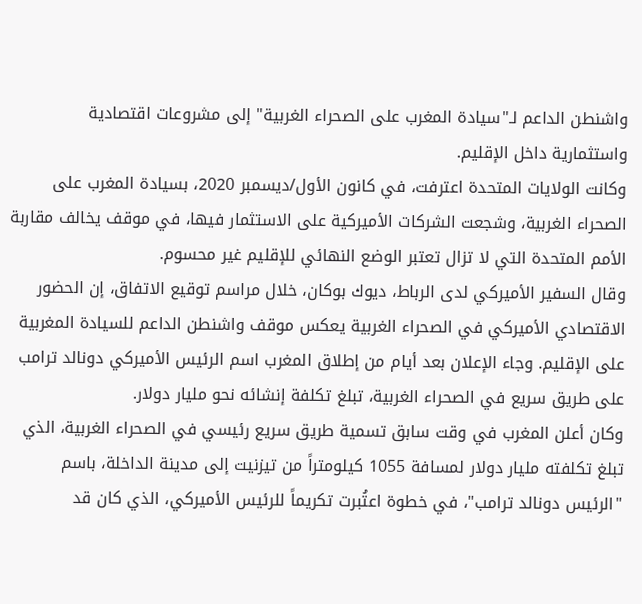واشنطن الداعم لـ"سيادة المغرب على الصحراء الغربية" إلى مشروعات اقتصادية واستثمارية داخل الإقليم.
وكانت الولايات المتحدة اعترفت، في كانون الأول/ديسمبر 2020، بسيادة المغرب على الصحراء الغربية، وشجعت الشركات الأميركية على الاستثمار فيها، في موقف يخالف مقاربة الأمم المتحدة التي لا تزال تعتبر الوضع النهائي للإقليم غير محسوم.
وقال السفير الأميركي لدى الرباط، ديوك بوكان، خلال مراسم توقيع الاتفاق، إن الحضور الاقتصادي الأميركي في الصحراء الغربية يعكس موقف واشنطن الداعم للسيادة المغربية على الإقليم. وجاء الإعلان بعد أيام من إطلاق المغرب اسم الرئيس الأميركي دونالد ترامب على طريق سريع في الصحراء الغربية، تبلغ تكلفة إنشائه نحو مليار دولار.
وكان أعلن المغرب في وقت سابق تسمية طريق سريع رئيسي في الصحراء الغربية، الذي تبلغ تكلفته مليار دولار لمسافة 1055 كيلومتراً من تيزنيت إلى مدينة الداخلة، باسم "الرئيس دونالد ترامب"، في خطوة اعتُبرت تكريماً للرئيس الأميركي، الذي كان قد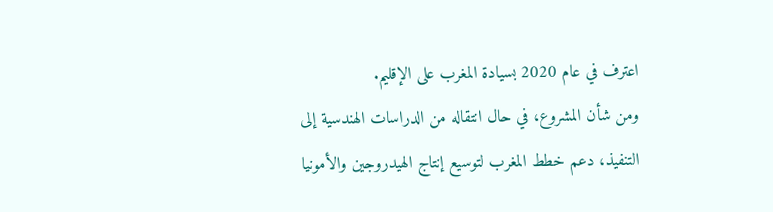اعترف في عام 2020 بسيادة المغرب على الإقليم.
ومن شأن المشروع، في حال انتقاله من الدراسات الهندسية إلى التنفيذ، دعم خطط المغرب لتوسيع إنتاج الهيدروجين والأمونيا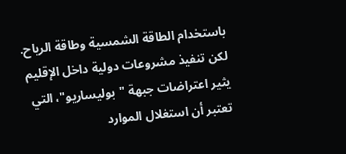باستخدام الطاقة الشمسية وطاقة الرياح. لكن تنفيذ مشروعات دولية داخل الإقليم يثير اعتراضات جبهة "بوليساريو"، التي تعتبر أن استغلال الموارد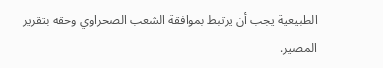الطبيعية يجب أن يرتبط بموافقة الشعب الصحراوي وحقه بتقرير المصير.